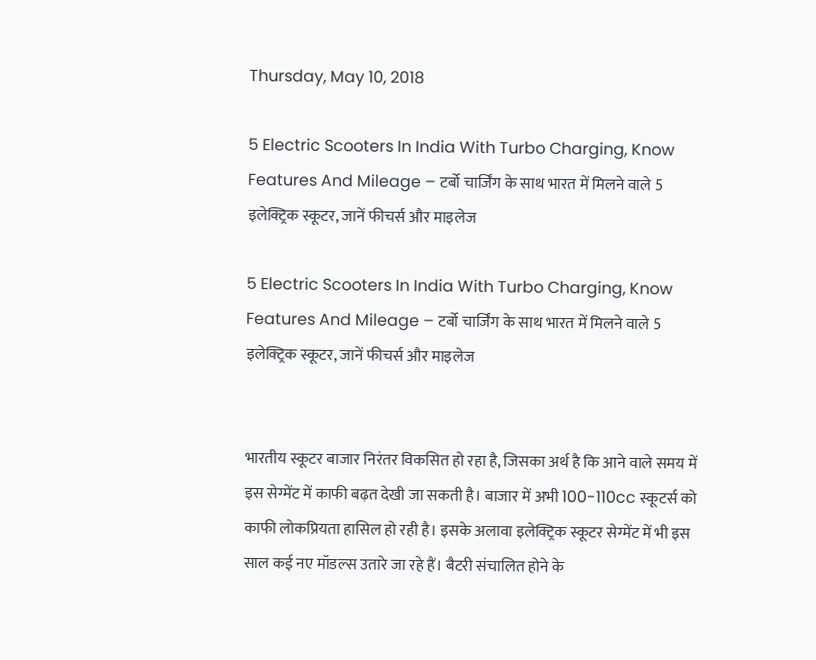Thursday, May 10, 2018

5 Electric Scooters In India With Turbo Charging, Know Features And Mileage – टर्बो चार्जिंग के साथ भारत में मिलने वाले 5 इलेक्ट्रिक स्कूटर, जानें फीचर्स और माइलेज

5 Electric Scooters In India With Turbo Charging, Know Features And Mileage – टर्बो चार्जिंग के साथ भारत में मिलने वाले 5 इलेक्ट्रिक स्कूटर, जानें फीचर्स और माइलेज


भारतीय स्कूटर बाजार निरंतर विकसित हो रहा है, जिसका अर्थ है कि आने वाले समय में इस सेग्मेंट में काफी बढ़त देखी जा सकती है। बाजार में अभी 100-110cc स्कूटर्स को काफी लोकप्रियता हासिल हो रही है। इसके अलावा इलेक्ट्रिक स्कूटर सेग्मेंट में भी इस साल कई नए मॉडल्स उतारे जा रहे हैं। बैटरी संचालित होने के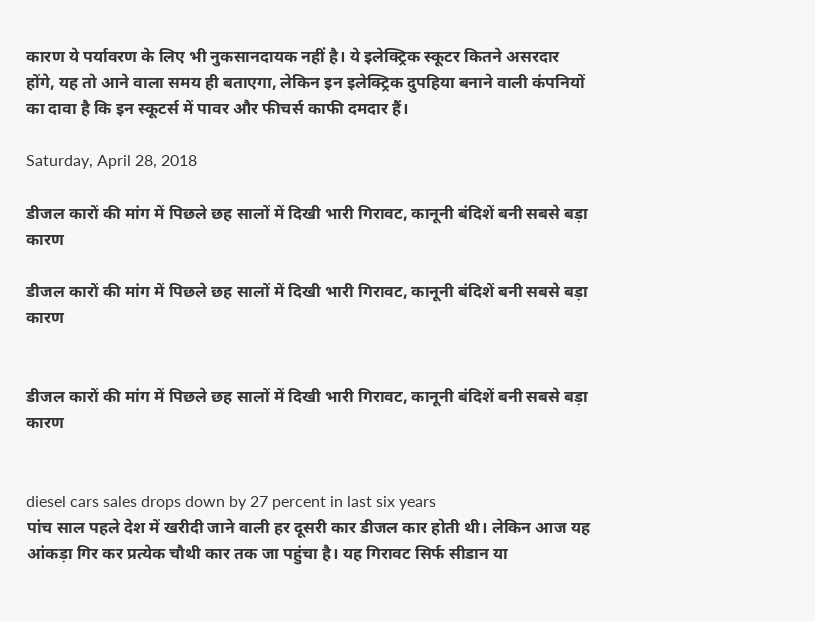कारण ये पर्यावरण के लिए भी नुकसानदायक नहीं है। ये इलेक्ट्रिक स्कूटर कितने असरदार होंगे, यह तो आने वाला समय ही बताएगा, लेकिन इन इलेक्ट्रिक दुपहिया बनाने वाली कंपनियों का दावा है कि इन स्कूटर्स में पावर और फीचर्स काफी दमदार हैं।

Saturday, April 28, 2018

डीजल कारों की मांग में पिछले छह सालों में दिखी भारी गिरावट, कानूनी बंदिशें बनी सबसे बड़ा कारण

डीजल कारों की मांग में पिछले छह सालों में दिखी भारी गिरावट, कानूनी बंदिशें बनी सबसे बड़ा कारण


डीजल कारों की मांग में पिछले छह सालों में दिखी भारी गिरावट, कानूनी बंदिशें बनी सबसे बड़ा कारण


diesel cars sales drops down by 27 percent in last six years
पांच साल पहले देश में खरीदी जाने वाली हर दूसरी कार डीजल कार होती थी। लेकिन आज यह आंकड़ा गिर कर प्रत्येक चौथी कार तक जा पहुंचा है। यह गिरावट सिर्फ सीडान या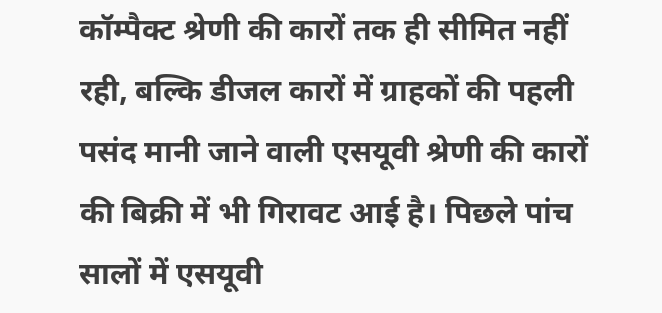कॉम्पैक्ट श्रेणी की कारों तक ही सीमित नहीं रही, बल्कि डीजल कारों में ग्राहकों की पहली पसंद मानी जाने वाली एसयूवी श्रेणी की कारों की बिक्री में भी गिरावट आई है। पिछले पांच सालों में एसयूवी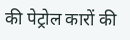की पेट्रोल कारों की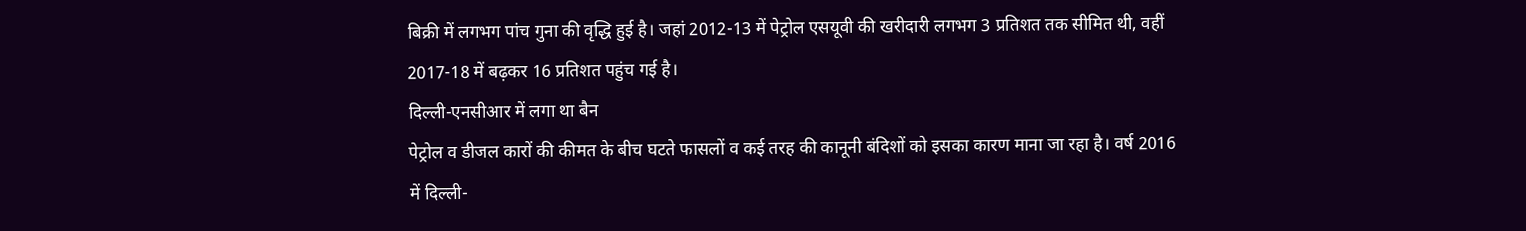बिक्री में लगभग पांच गुना की वृद्धि हुई है। जहां 2012-13 में पेट्रोल एसयूवी की खरीदारी लगभग 3 प्रतिशत तक सीमित थी, वहीं 2017-18 में बढ़कर 16 प्रतिशत पहुंच गई है।
दिल्ली-एनसीआर में लगा था बैन
पेट्रोल व डीजल कारों की कीमत के बीच घटते फासलों व कई तरह की कानूनी बंदिशों को इसका कारण माना जा रहा है। वर्ष 2016 में दिल्ली-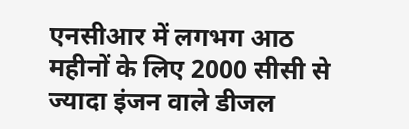एनसीआर में लगभग आठ महीनों के लिए 2000 सीसी से ज्यादा इंजन वाले डीजल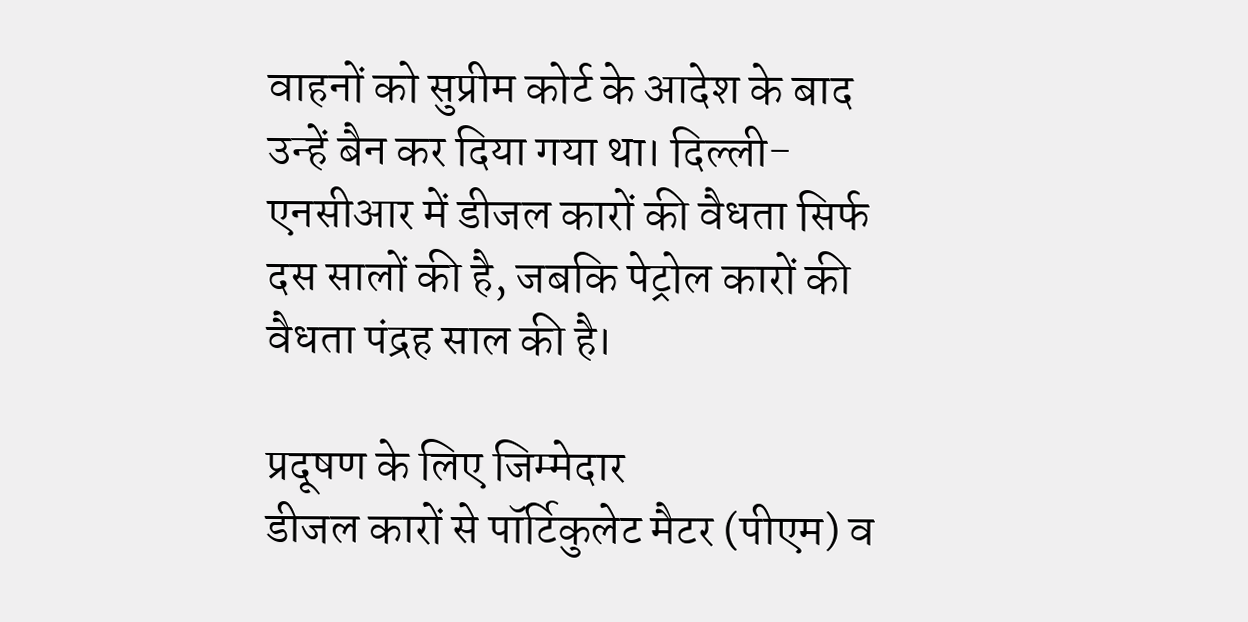वाहनों को सुप्रीम कोर्ट के आदेश के बाद उन्हें बैन कर दिया गया था। दिल्ली-एनसीआर में डीजल कारों की वैधता सिर्फ दस सालों की है, जबकि पेट्रोल कारों की वैधता पंद्रह साल की है।

प्रदूषण के लिए जिम्मेदार
डीजल कारों से पॉर्टिकुलेट मैटर (पीएम) व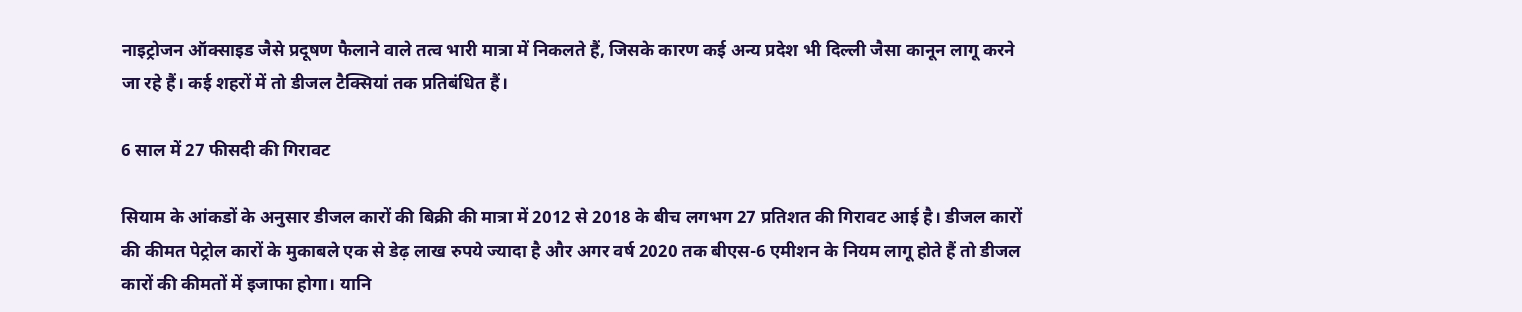नाइट्रोजन ऑक्साइड जैसे प्रदूषण फैलाने वाले तत्व भारी मात्रा में निकलते हैं, जिसके कारण कई अन्य प्रदेश भी दिल्ली जैसा कानून लागू करने जा रहे हैं। कई शहरों में तो डीजल टैक्सियां तक प्रतिबंधित हैं।

6 साल में 27 फीसदी की गिरावट

सियाम के आंकडों के अनुसार डीजल कारों की बिक्री की मात्रा में 2012 से 2018 के बीच लगभग 27 प्रतिशत की गिरावट आई है। डीजल कारों की कीमत पेट्रोल कारों के मुकाबले एक से डेढ़ लाख रुपये ज्यादा है और अगर वर्ष 2020 तक बीएस-6 एमीशन के नियम लागू होते हैं तो डीजल कारों की कीमतों में इजाफा होगा। यानि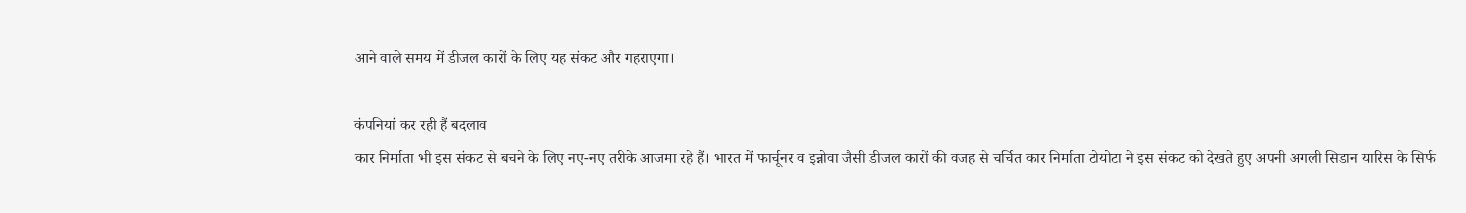आने वाले समय में डीजल कारों के लिए यह संकट और गहराएगा।

कंपनियां कर रही हैं बदलाव
कार निर्माता भी इस संकट से बचने के लिए नए-नए तरीके आजमा रहे हैं। भारत में फार्चूनर व इन्नोवा जैसी डीजल कारों की वजह से चर्चित कार निर्माता टोयोटा ने इस संकट को देखते हुए अपनी अगली सिडान यारिस के सिर्फ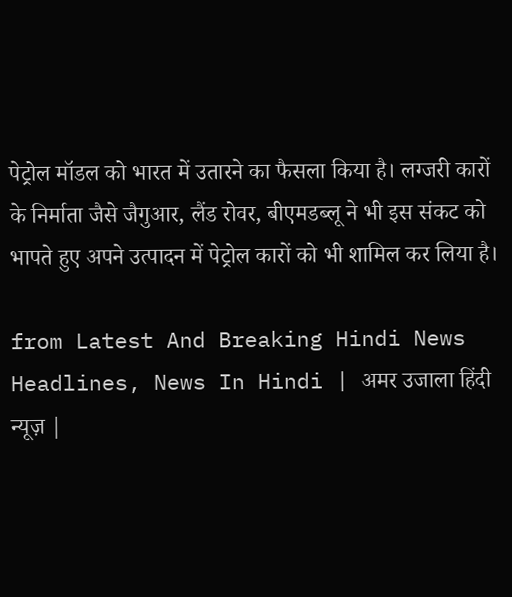पेट्रोल मॉडल को भारत में उतारने का फैसला किया है। लग्जरी कारों के निर्माता जैसे जैगुआर, लैंड रोवर, बीएमडब्लू ने भी इस संकट को भापते हुए अपने उत्पादन में पेट्रोल कारों को भी शामिल कर लिया है।

from Latest And Breaking Hindi News Headlines, News In Hindi | अमर उजाला हिंदी न्यूज़ |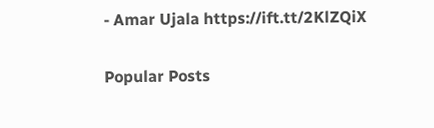- Amar Ujala https://ift.tt/2KlZQiX

Popular Posts